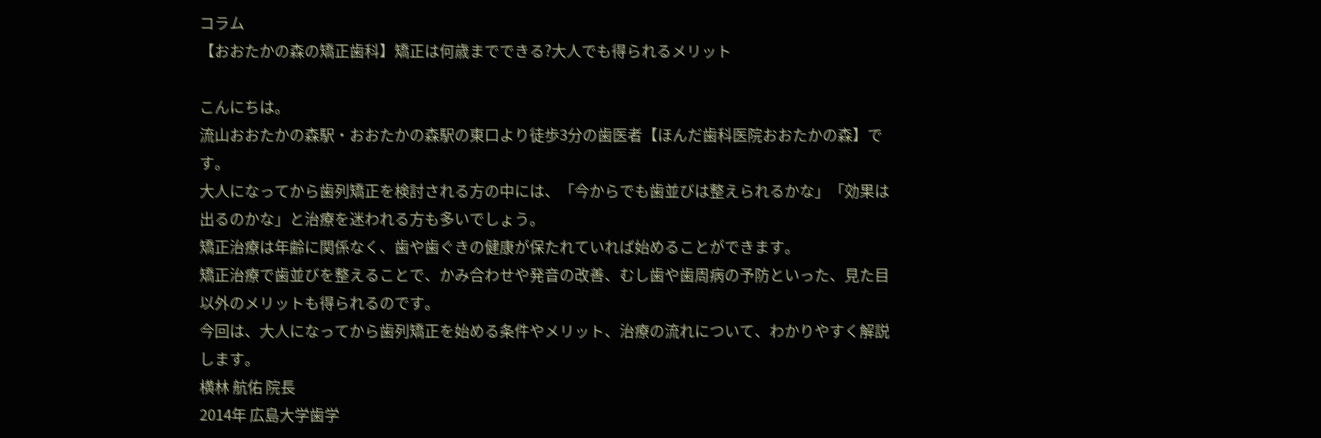コラム
【おおたかの森の矯正歯科】矯正は何歳までできる?大人でも得られるメリット

こんにちは。
流山おおたかの森駅・おおたかの森駅の東口より徒歩3分の歯医者【ほんだ歯科医院おおたかの森】です。
大人になってから歯列矯正を検討される方の中には、「今からでも歯並びは整えられるかな」「効果は出るのかな」と治療を迷われる方も多いでしょう。
矯正治療は年齢に関係なく、歯や歯ぐきの健康が保たれていれば始めることができます。
矯正治療で歯並びを整えることで、かみ合わせや発音の改善、むし歯や歯周病の予防といった、見た目以外のメリットも得られるのです。
今回は、大人になってから歯列矯正を始める条件やメリット、治療の流れについて、わかりやすく解説します。
横林 航佑 院長
2014年 広島大学歯学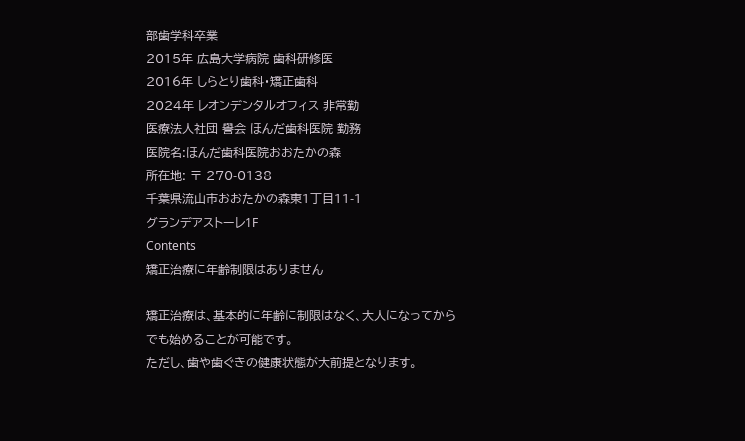部歯学科卒業
2015年 広島大学病院 歯科研修医
2016年 しらとり歯科・矯正歯科
2024年 レオンデンタルオフィス 非常勤
医療法人社団 譽会 ほんだ歯科医院 勤務
医院名:ほんだ歯科医院おおたかの森
所在地: 〒 270-0138
千葉県流山市おおたかの森東1丁目11-1
グランデアストーレ1F
Contents
矯正治療に年齢制限はありません

矯正治療は、基本的に年齢に制限はなく、大人になってからでも始めることが可能です。
ただし、歯や歯ぐきの健康状態が大前提となります。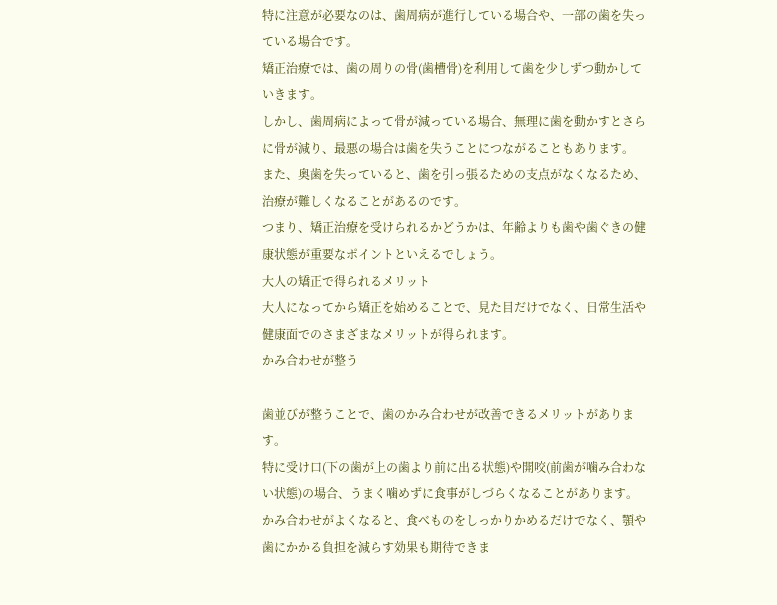特に注意が必要なのは、歯周病が進行している場合や、一部の歯を失っている場合です。
矯正治療では、歯の周りの骨(歯槽骨)を利用して歯を少しずつ動かしていきます。
しかし、歯周病によって骨が減っている場合、無理に歯を動かすとさらに骨が減り、最悪の場合は歯を失うことにつながることもあります。
また、奥歯を失っていると、歯を引っ張るための支点がなくなるため、治療が難しくなることがあるのです。
つまり、矯正治療を受けられるかどうかは、年齢よりも歯や歯ぐきの健康状態が重要なポイントといえるでしょう。
大人の矯正で得られるメリット
大人になってから矯正を始めることで、見た目だけでなく、日常生活や健康面でのさまざまなメリットが得られます。
かみ合わせが整う

歯並びが整うことで、歯のかみ合わせが改善できるメリットがあります。
特に受け口(下の歯が上の歯より前に出る状態)や開咬(前歯が噛み合わない状態)の場合、うまく噛めずに食事がしづらくなることがあります。
かみ合わせがよくなると、食べものをしっかりかめるだけでなく、顎や歯にかかる負担を減らす効果も期待できま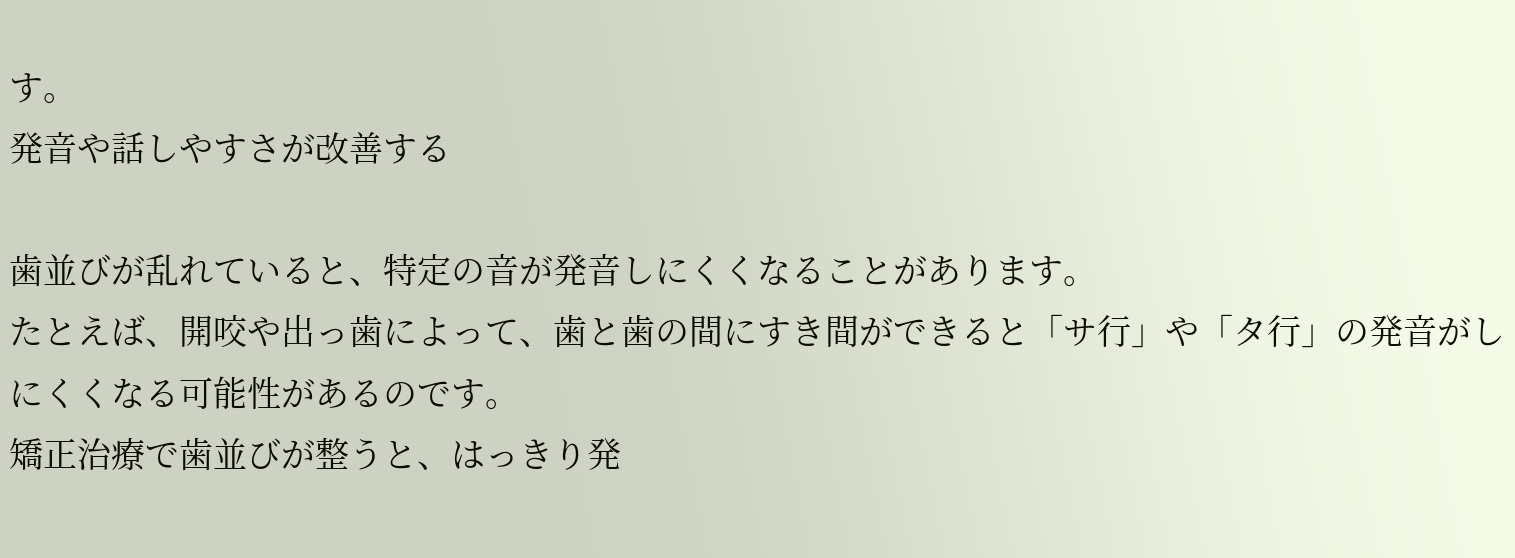す。
発音や話しやすさが改善する

歯並びが乱れていると、特定の音が発音しにくくなることがあります。
たとえば、開咬や出っ歯によって、歯と歯の間にすき間ができると「サ行」や「タ行」の発音がしにくくなる可能性があるのです。
矯正治療で歯並びが整うと、はっきり発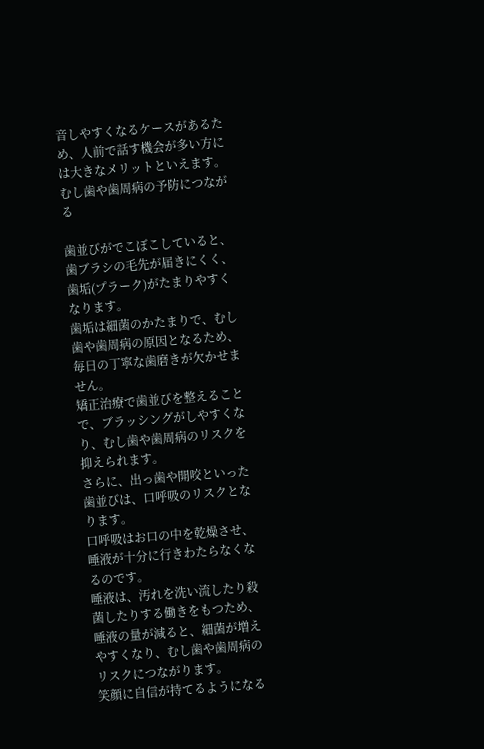音しやすくなるケースがあるため、人前で話す機会が多い方には大きなメリットといえます。
むし歯や歯周病の予防につながる

歯並びがでこぼこしていると、歯ブラシの毛先が届きにくく、歯垢(プラーク)がたまりやすくなります。
歯垢は細菌のかたまりで、むし歯や歯周病の原因となるため、毎日の丁寧な歯磨きが欠かせません。
矯正治療で歯並びを整えることで、ブラッシングがしやすくなり、むし歯や歯周病のリスクを抑えられます。
さらに、出っ歯や開咬といった歯並びは、口呼吸のリスクとなります。
口呼吸はお口の中を乾燥させ、唾液が十分に行きわたらなくなるのです。
唾液は、汚れを洗い流したり殺菌したりする働きをもつため、唾液の量が減ると、細菌が増えやすくなり、むし歯や歯周病のリスクにつながります。
笑顔に自信が持てるようになる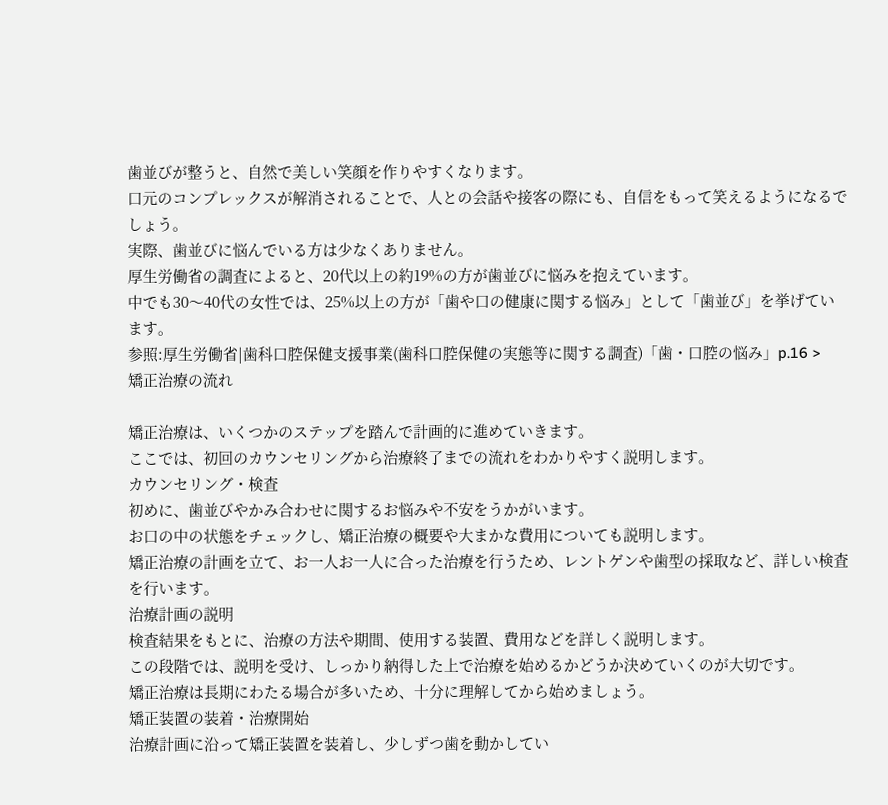歯並びが整うと、自然で美しい笑顔を作りやすくなります。
口元のコンプレックスが解消されることで、人との会話や接客の際にも、自信をもって笑えるようになるでしょう。
実際、歯並びに悩んでいる方は少なくありません。
厚生労働省の調査によると、20代以上の約19%の方が歯並びに悩みを抱えています。
中でも30〜40代の女性では、25%以上の方が「歯や口の健康に関する悩み」として「歯並び」を挙げています。
参照:厚生労働省|歯科口腔保健支援事業(歯科口腔保健の実態等に関する調査)「歯・口腔の悩み」p.16 >
矯正治療の流れ

矯正治療は、いくつかのステップを踏んで計画的に進めていきます。
ここでは、初回のカウンセリングから治療終了までの流れをわかりやすく説明します。
カウンセリング・検査
初めに、歯並びやかみ合わせに関するお悩みや不安をうかがいます。
お口の中の状態をチェックし、矯正治療の概要や大まかな費用についても説明します。
矯正治療の計画を立て、お一人お一人に合った治療を行うため、レントゲンや歯型の採取など、詳しい検査を行います。
治療計画の説明
検査結果をもとに、治療の方法や期間、使用する装置、費用などを詳しく説明します。
この段階では、説明を受け、しっかり納得した上で治療を始めるかどうか決めていくのが大切です。
矯正治療は長期にわたる場合が多いため、十分に理解してから始めましょう。
矯正装置の装着・治療開始
治療計画に沿って矯正装置を装着し、少しずつ歯を動かしてい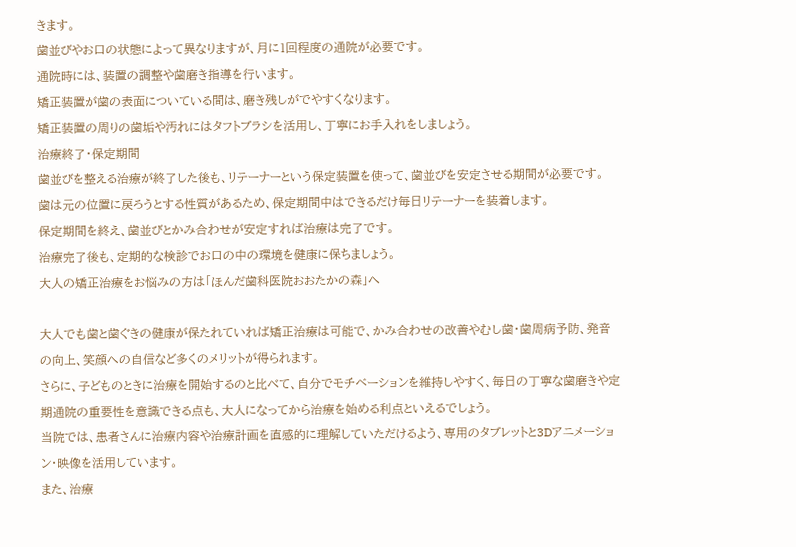きます。
歯並びやお口の状態によって異なりますが、月に1回程度の通院が必要です。
通院時には、装置の調整や歯磨き指導を行います。
矯正装置が歯の表面についている間は、磨き残しがでやすくなります。
矯正装置の周りの歯垢や汚れにはタフトブラシを活用し、丁寧にお手入れをしましょう。
治療終了・保定期間
歯並びを整える治療が終了した後も、リテーナーという保定装置を使って、歯並びを安定させる期間が必要です。
歯は元の位置に戻ろうとする性質があるため、保定期間中はできるだけ毎日リテーナーを装着します。
保定期間を終え、歯並びとかみ合わせが安定すれば治療は完了です。
治療完了後も、定期的な検診でお口の中の環境を健康に保ちましょう。
大人の矯正治療をお悩みの方は「ほんだ歯科医院おおたかの森」へ

大人でも歯と歯ぐきの健康が保たれていれば矯正治療は可能で、かみ合わせの改善やむし歯・歯周病予防、発音の向上、笑顔への自信など多くのメリットが得られます。
さらに、子どものときに治療を開始するのと比べて、自分でモチベーションを維持しやすく、毎日の丁寧な歯磨きや定期通院の重要性を意識できる点も、大人になってから治療を始める利点といえるでしょう。
当院では、患者さんに治療内容や治療計画を直感的に理解していただけるよう、専用のタブレットと3Dアニメーション・映像を活用しています。
また、治療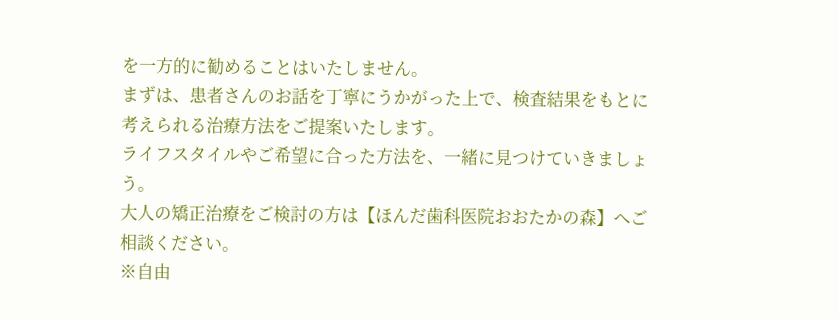を一方的に勧めることはいたしません。
まずは、患者さんのお話を丁寧にうかがった上で、検査結果をもとに考えられる治療方法をご提案いたします。
ライフスタイルやご希望に合った方法を、一緒に見つけていきましょう。
大人の矯正治療をご検討の方は【ほんだ歯科医院おおたかの森】へご相談ください。
※自由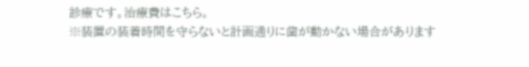診療です。治療費はこちら。
※装置の装着時間を守らないと計画通りに歯が動かない場合があります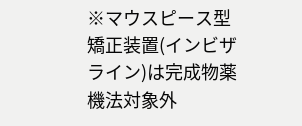※マウスピース型矯正装置(インビザライン)は完成物薬機法対象外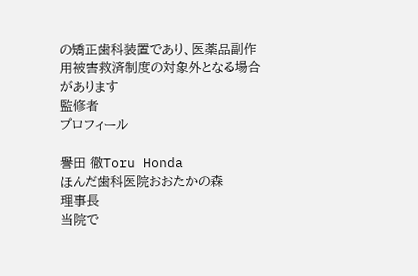の矯正歯科装置であり、医薬品副作用被害救済制度の対象外となる場合があります
監修者
プロフィール

譽田 徹Toru Honda
ほんだ歯科医院おおたかの森
理事長
当院で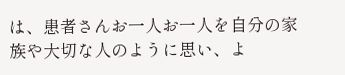は、患者さんお一人お一人を自分の家族や大切な人のように思い、よ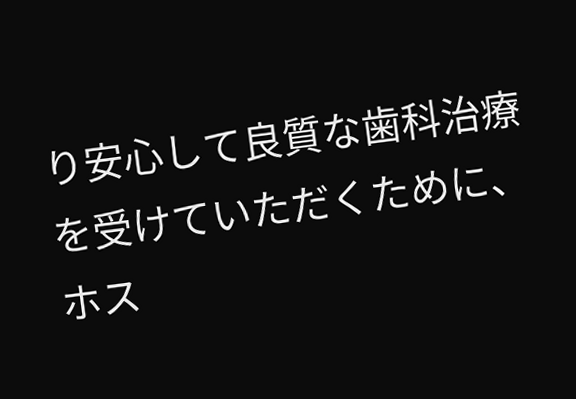り安心して良質な歯科治療を受けていただくために、ホス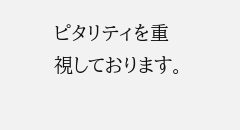ピタリティを重視しております。